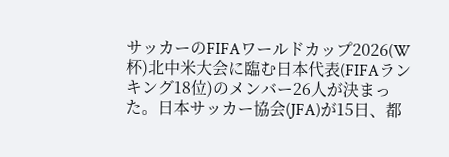サッカーのFIFAワールドカップ2026(W杯)北中米大会に臨む日本代表(FIFAランキング18位)のメンバー26人が決まった。日本サッカー協会(JFA)が15日、都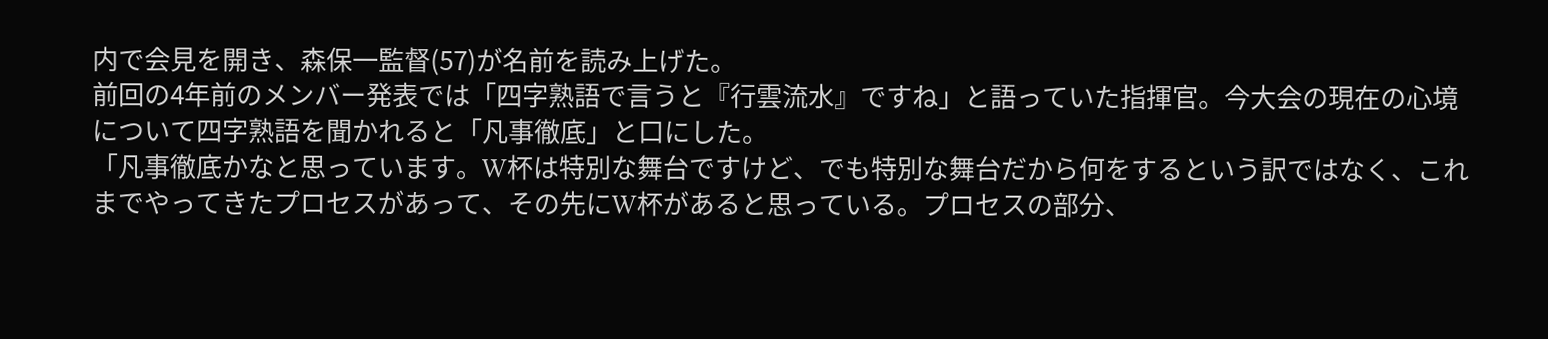内で会見を開き、森保一監督(57)が名前を読み上げた。
前回の4年前のメンバー発表では「四字熟語で言うと『行雲流水』ですね」と語っていた指揮官。今大会の現在の心境について四字熟語を聞かれると「凡事徹底」と口にした。
「凡事徹底かなと思っています。W杯は特別な舞台ですけど、でも特別な舞台だから何をするという訳ではなく、これまでやってきたプロセスがあって、その先にW杯があると思っている。プロセスの部分、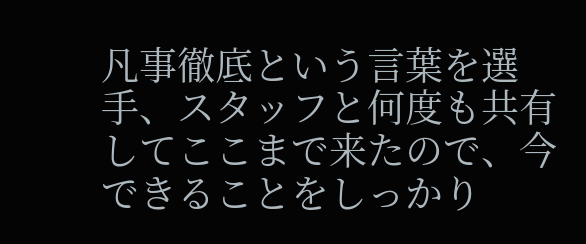凡事徹底という言葉を選手、スタッフと何度も共有してここまで来たので、今できることをしっかり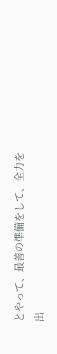とやって、最善の準備をして、全力を出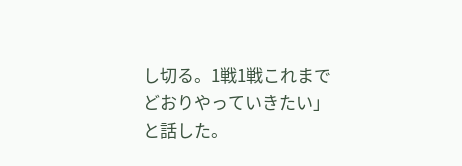し切る。1戦1戦これまでどおりやっていきたい」と話した。